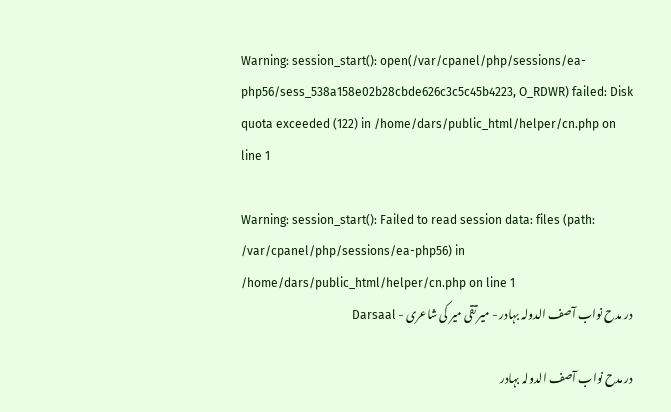Warning: session_start(): open(/var/cpanel/php/sessions/ea-php56/sess_538a158e02b28cbde626c3c5c45b4223, O_RDWR) failed: Disk quota exceeded (122) in /home/dars/public_html/helper/cn.php on line 1

Warning: session_start(): Failed to read session data: files (path: /var/cpanel/php/sessions/ea-php56) in /home/dars/public_html/helper/cn.php on line 1
در مدح نواب آصف الدولہ بہادر - میر تقی میر کی شاعری - Darsaal

در مدح نواب آصف الدولہ بہادر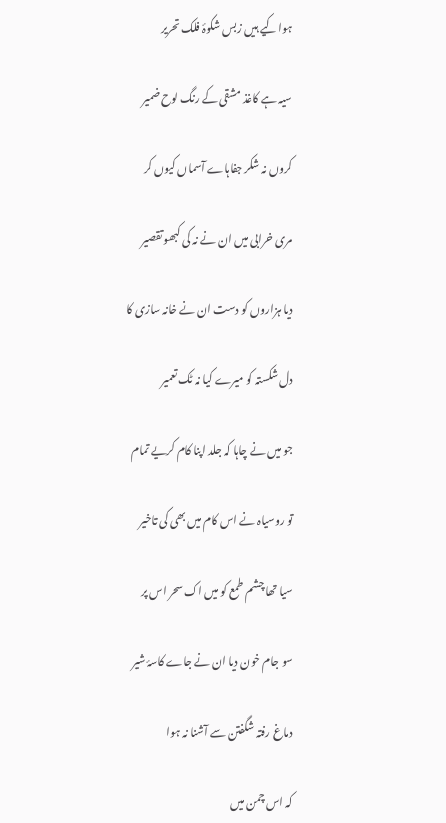ہوا کیے ہیں زبس شکوۂ فلک تحریر

سیہ ہے کاغذ مشقی کے رنگ لوح ضمیر

کروں نہ شکر جفاہاے آسماں کیوں کر

مری خرابی میں ان نے نہ کی کبھو تقصیر

دیا ہزاروں کو دست ان نے خانہ سازی کا

دل شکستہ کو میرے کیا نہ ٹک تعمیر

جو میں نے چاہا کہ جلد اپنا کام کریے تمام

تو روسیاہ نے اس کام میں بھی کی تاخیر

سیا تھا چشم طمع کو میں اک سحر اس پر

سو جام خون دیا ان نے جاے کاسۂ شیر

دماغ رفتہ شگفتن سے آشنا نہ ہوا

کہ اس چمن میں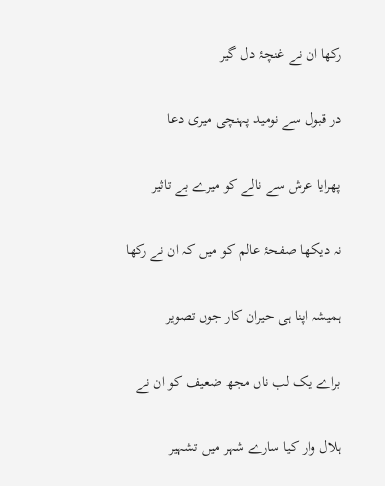رکھا ان نے غنچۂ دل گیر

در قبول سے نومید پہنچی میری دعا

پھرایا عرش سے نالے کو میرے بے تاثیر

نہ دیکھا صفحۂ عالم کو میں کہ ان نے رکھا

ہمیشہ اپنا ہی حیران کار جوں تصویر

براے یک لب ناں مجھ ضعیف کو ان نے

ہلال وار کیا سارے شہر میں تشہیر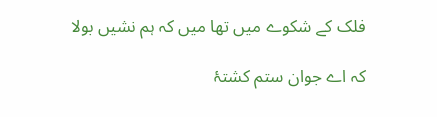فلک کے شکوے میں تھا میں کہ ہم نشیں بولا

کہ اے جوان ستم کشتۂ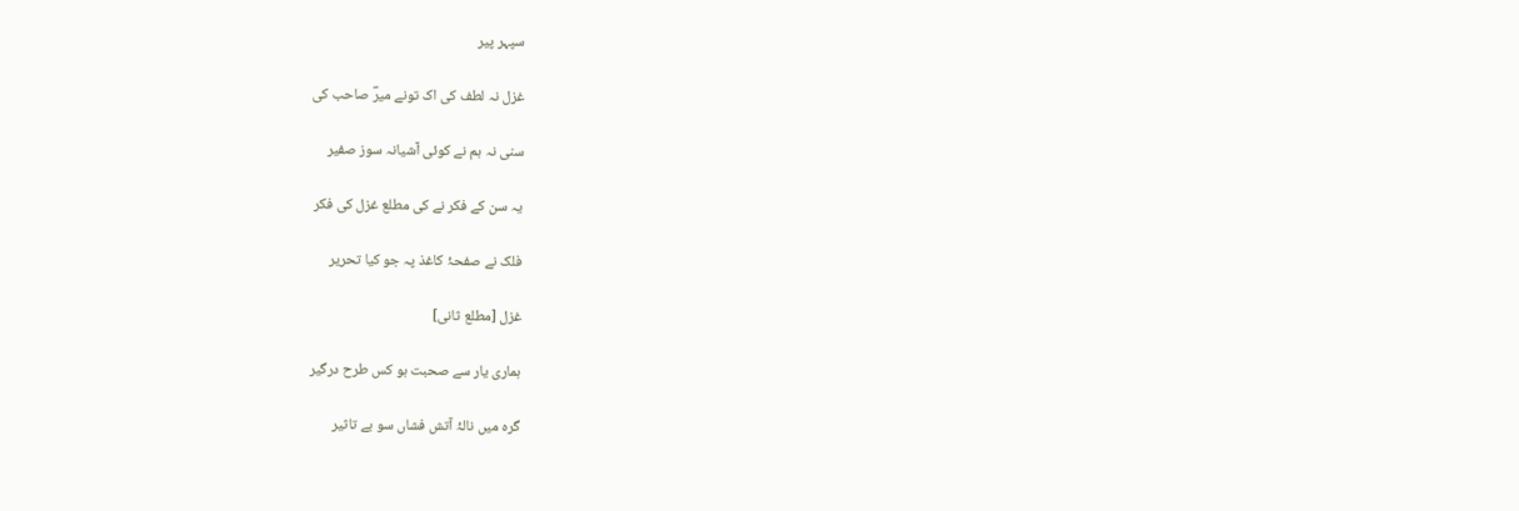سپہر پیر

غزل نہ لطف کی اک تونے میرؔ صاحب کی

سنی نہ ہم نے کوئی آشیانہ سوز صفیر

یہ سن کے فکر نے کی مطلع غزل کی فکر

فلک نے صفحۂ کاغذ پہ جو کیا تحریر

غزل [مطلع ثانی]

ہماری یار سے صحبت ہو کس طرح درگیر

گرہ میں نالۂ آتش فشاں سو بے تاثیر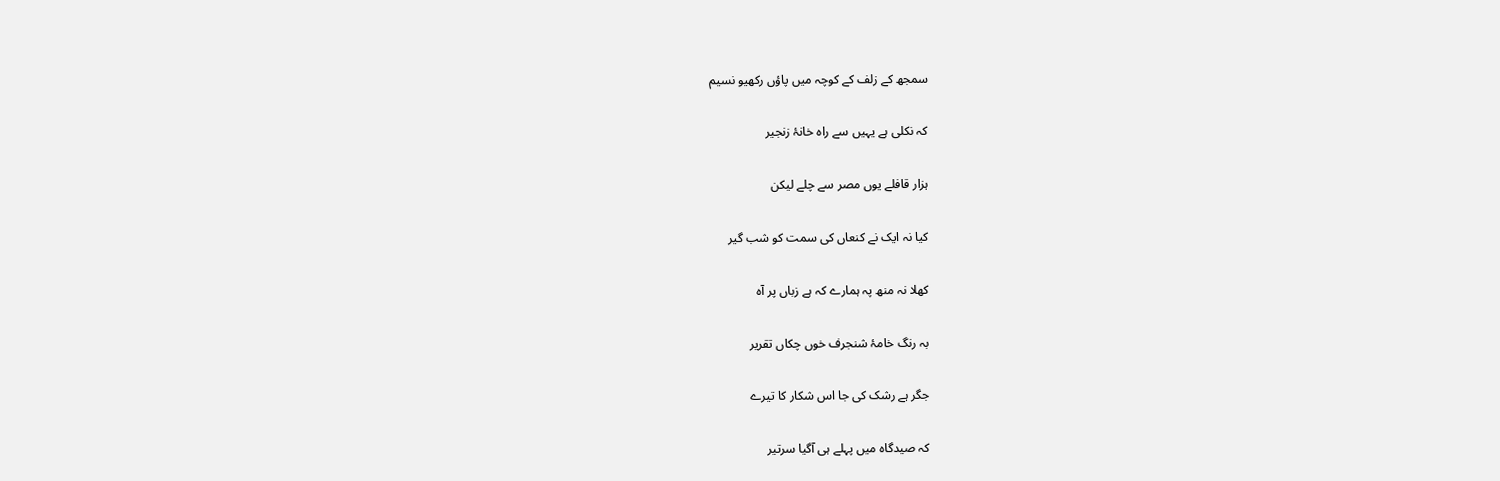سمجھ کے زلف کے کوچہ میں پاؤں رکھیو نسیم

کہ نکلی ہے یہیں سے راہ خانۂ زنجیر

ہزار قافلے یوں مصر سے چلے لیکن

کیا نہ ایک نے کنعاں کی سمت کو شب گیر

کھلا نہ منھ پہ ہمارے کہ ہے زباں پر آہ

بہ رنگ خامۂ شنجرف خوں چکاں تقریر

جگر ہے رشک کی جا اس شکار کا تیرے

کہ صیدگاہ میں پہلے ہی آگیا سرتیر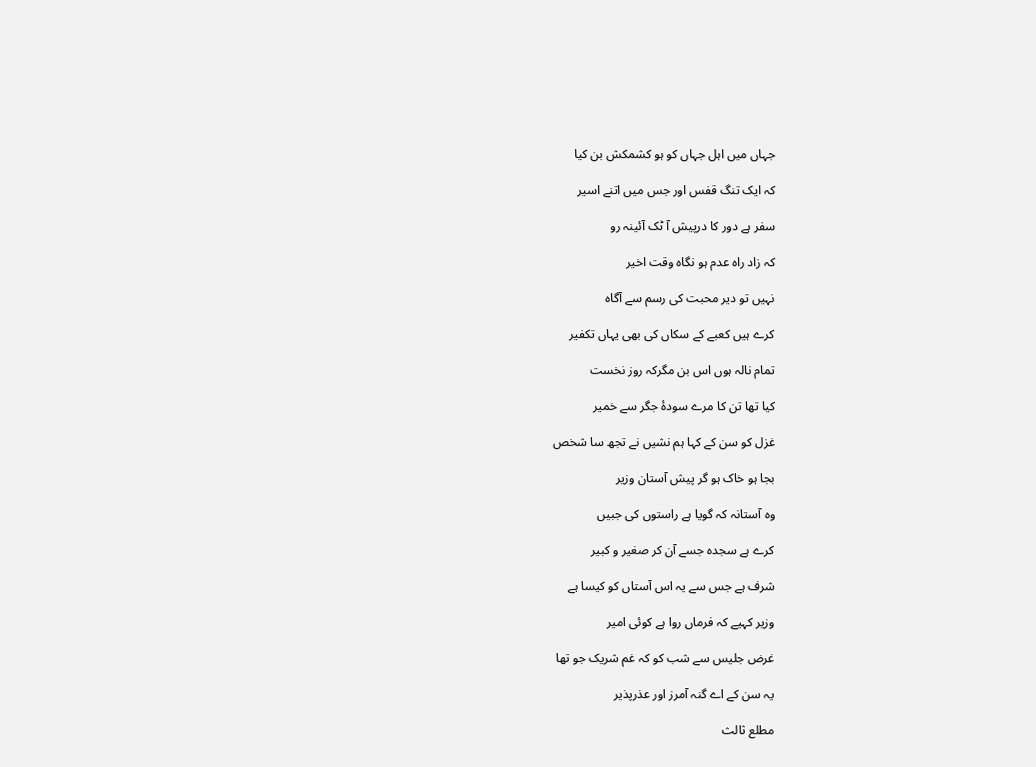جہاں میں اہل جہاں کو ہو کشمکش بن کیا

کہ ایک تنگ قفس اور جس میں اتنے اسیر

سفر ہے دور کا درپیش آ ٹک آئینہ رو

کہ زاد راہ عدم ہو نگاہ وقت اخیر

نہیں تو دیر محبت کی رسم سے آگاہ

کرے ہیں کعبے کے سکاں کی بھی یہاں تکفیر

تمام نالہ ہوں اس بن مگرکہ روز نخست

کیا تھا تن کا مرے سودۂ جگر سے خمیر

غزل کو سن کے کہا ہم نشیں نے تجھ سا شخص

بجا ہو خاک ہو گر پیش آستان وزیر

وہ آستانہ کہ گویا ہے راستوں کی جبیں

کرے ہے سجدہ جسے آن کر صغیر و کبیر

شرف ہے جس سے یہ اس آستاں کو کیسا ہے

وزیر کہیے کہ فرماں روا ہے کوئی امیر

غرض جلیس سے شب کو کہ غم شریک جو تھا

یہ سن کے اے گنہ آمرز اور عذرپذیر

مطلع ثالث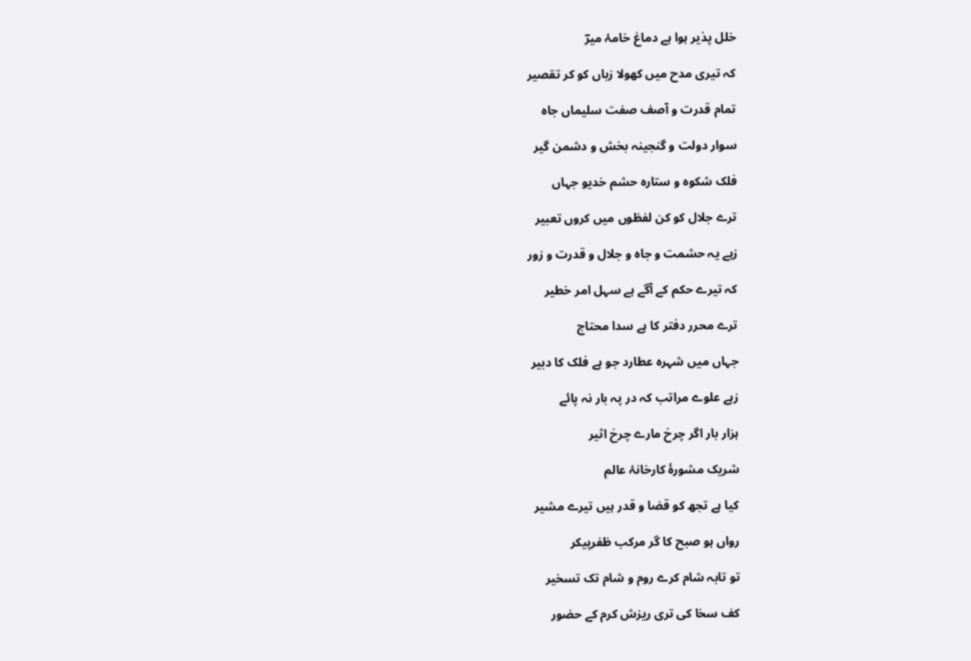خلل پذیر ہوا ہے دماغ خامۂ میرؔ

کہ تیری مدح میں کھولا زباں کو کر تقصیر

تمام قدرت و آصف صفت سلیماں جاہ

سوار دولت و گنجینہ بخش و دشمن گیر

فلک شکوہ و ستارہ حشم خدیو جہاں

ترے جلال کو کن لفظوں میں کروں تعبیر

زہے یہ حشمت و جاہ و جلال و قدرت و زور

کہ تیرے حکم کے آگے ہے سہل امر خطیر

ترے محرر دفتر کا ہے سدا محتاج

جہاں میں شہرہ عطارد جو ہے فلک کا دبیر

زہے علوے مراتب کہ در پہ بار نہ پائے

ہزار بار اگر چرخ مارے چرخ اثیر

شریک مشورۂ کارخانۂ عالم

کیا ہے تجھ کو قضا و قدر ہیں تیرے مشیر

رواں ہو صبح کا گر مرکب ظفرپیکر

تو تابہ شام کرے روم و شام تک تسخیر

کف سخا کی تری ریزش کرم کے حضور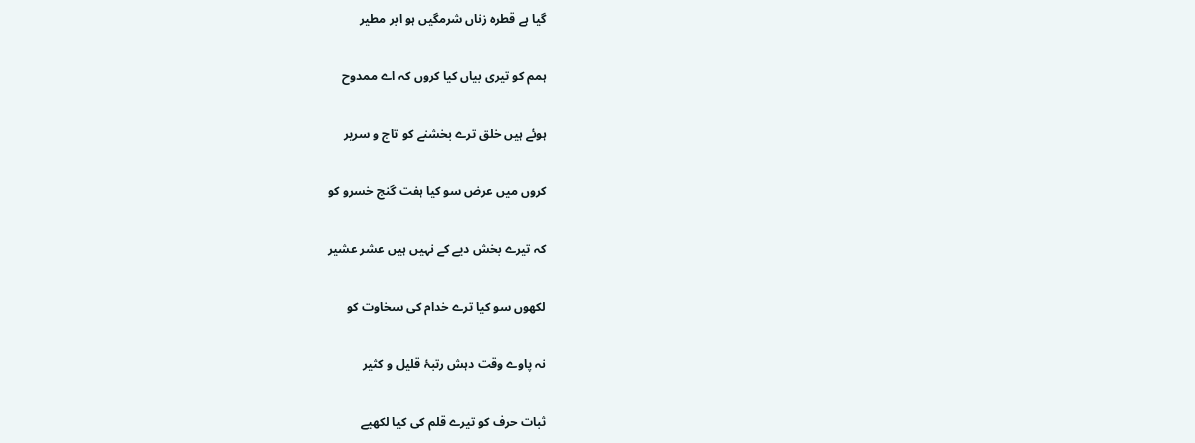گیا ہے قطرہ زناں شرمگیں ہو ابر مطیر

ہمم کو تیری بیاں کیا کروں کہ اے ممدوح

ہوئے ہیں خلق ترے بخشنے کو تاج و سریر

کروں میں عرض سو کیا ہفت گنج خسرو کو

کہ تیرے بخش دیے کے نہیں ہیں عشر عشیر

لکھوں سو کیا ترے خدام کی سخاوت کو

نہ پاوے وقت دہش رتبۂ قلیل و کثیر

ثبات حرف کو تیرے قلم کی کیا لکھیے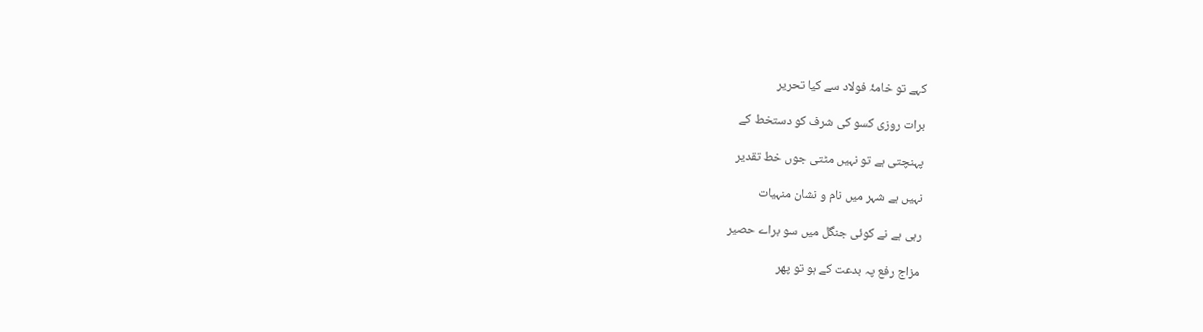کہے تو خامۂ فولاد سے کیا تحریر

برات روزی کسو کی شرف کو دستخط کے

پہنچتی ہے تو نہیں مٹتی جوں خط تقدیر

نہیں ہے شہر میں نام و نشان منہیات

رہی ہے نے کوئی جنگل میں سو براے حصیر

مزاج رفع پہ بدعت کے ہو تو پھر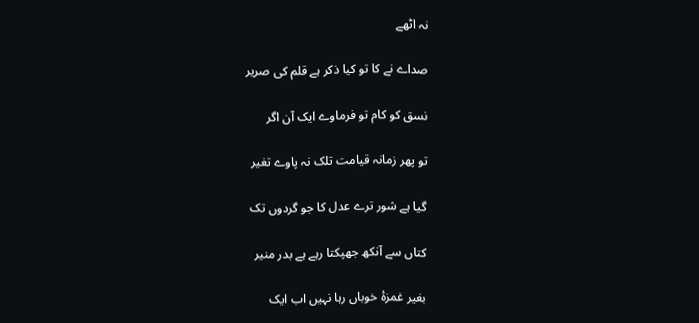نہ اٹھے

صداے نے کا تو کیا ذکر ہے قلم کی صریر

نسق کو کام تو فرماوے ایک آن اگر

تو پھر زمانہ قیامت تلک نہ پاوے تغیر

گیا ہے شور ترے عدل کا جو گردوں تک

کتاں سے آنکھ جھپکتا رہے ہے بدر منیر

بغیر غمزۂ خوباں رہا نہیں اب ایک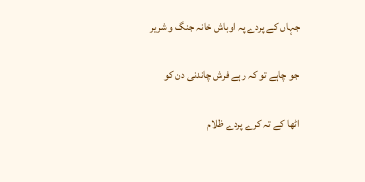جہاں کے پردے پہ اوباش خانہ جنگ و شریر

جو چاہے تو کہ رہے فرش چاندنی دن کو

اٹھا کے تہ کرے پردے ظلام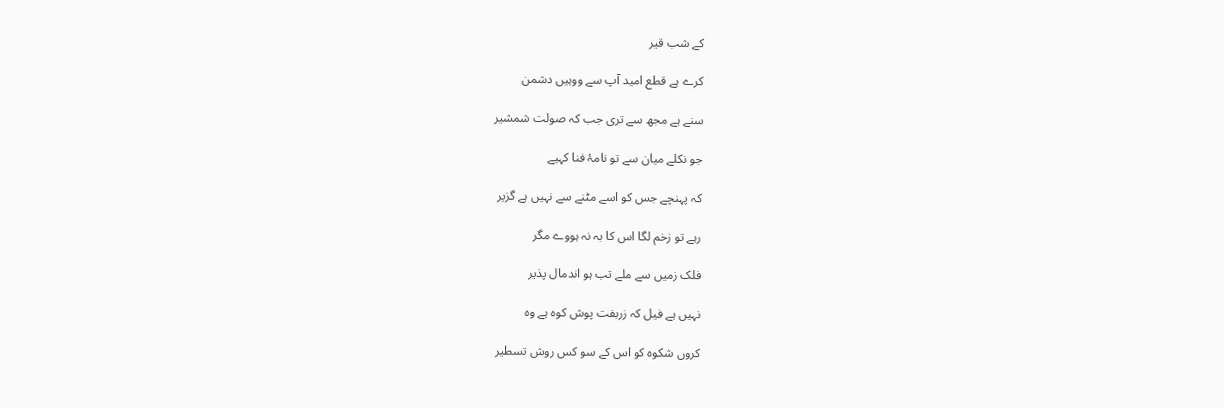کے شب قیر

کرے ہے قطع امید آپ سے ووہیں دشمن

سنے ہے مجھ سے تری جب کہ صولت شمشیر

جو نکلے میان سے تو نامۂ فنا کہیے

کہ پہنچے جس کو اسے مٹنے سے نہیں ہے گزیر

رہے تو زخم لگا اس کا بہ نہ ہووے مگر

فلک زمیں سے ملے تب ہو اندمال پذیر

نہیں ہے فیل کہ زربفت پوش کوہ ہے وہ

کروں شکوہ کو اس کے سو کس روش تسطیر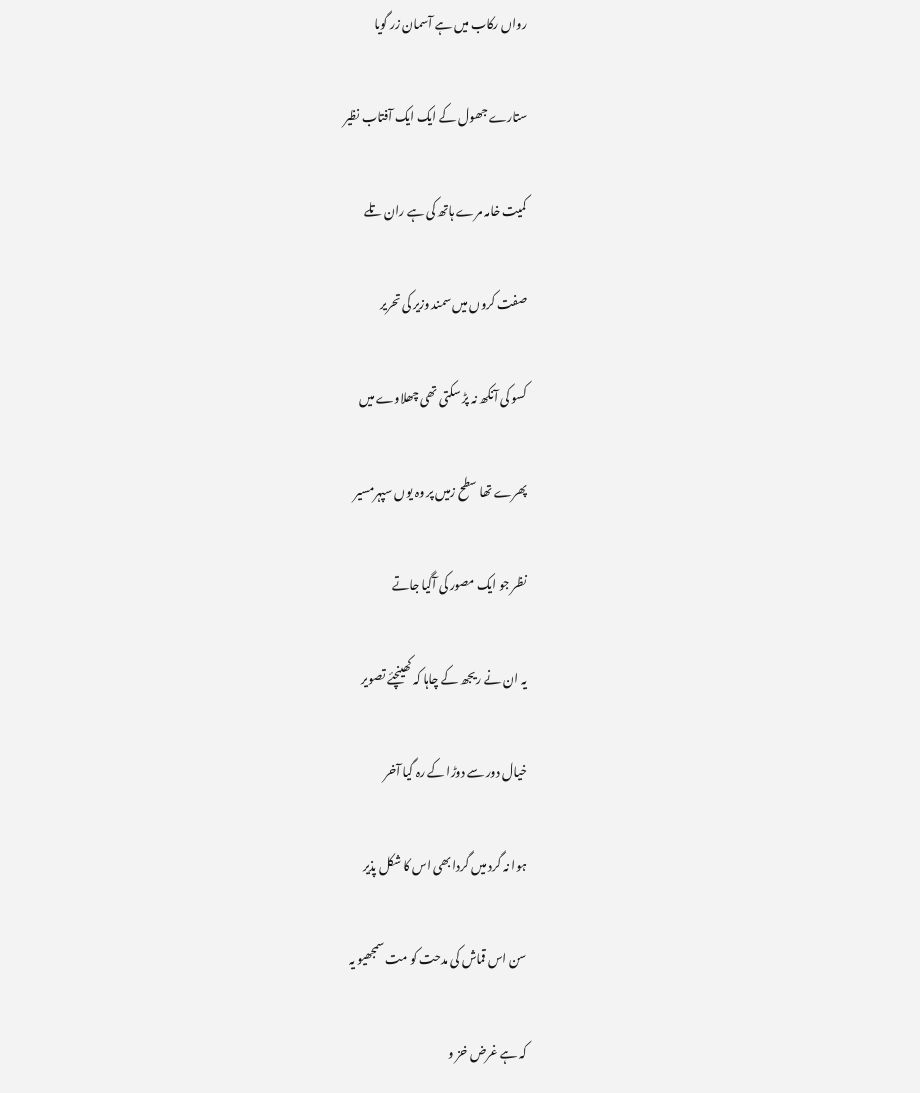رواں رکاب میں ہے آسمان زر گویا

ستارے جھول کے ایک ایک آفتاب نظیر

کمیت خامہ مرے ہاتھ کی ہے ران تلے

صفت کروں میں سمند وزیر کی تحریر

کسو کی آنکھ نہ پڑ سکتی تھی چھلاوے میں

پھرے تھا سطح زمیں پر وہ یوں سپہرمسیر

نظر جو ایک مصور کی آگیا جاتے

یہ ان نے ریجھ کے چاہا کہ کھینچئے تصویر

خیال دور سے دوڑا کے رہ گیا آخر

ہوا نہ گرد میں گردا بھی اس کا شکل پذیر

سن اس قماش کی مدحت کو مت سمجھیو یہ

کہ ہے غرض خز و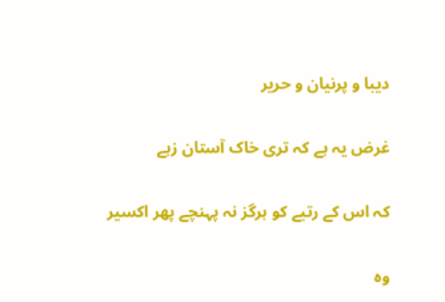دیبا و پرنیان و حریر

غرض یہ ہے کہ تری خاک آستان زہے

کہ اس کے رتبے کو ہرگز نہ پہنچے پھر اکسیر

وہ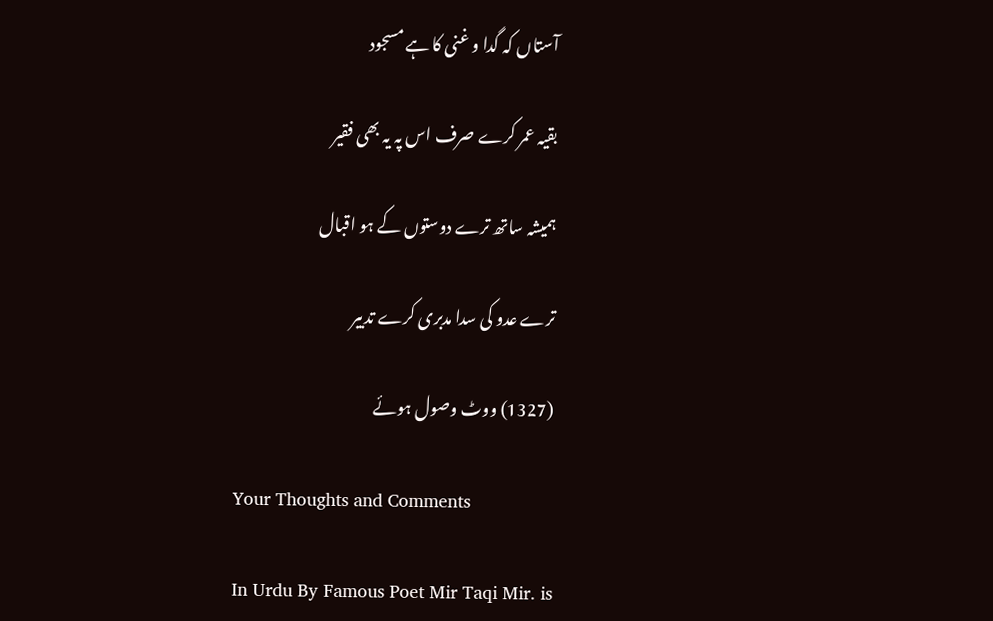آستاں کہ گدا و غنی کا ہے مسجود

بقیہ عمر کرے صرف اس پہ یہ بھی فقیر

ہمیشہ ساتھ ترے دوستوں کے ہو اقبال

ترے عدو کی سدا مدبری کرے تدبیر

(1327) ووٹ وصول ہوئے

Your Thoughts and Comments

In Urdu By Famous Poet Mir Taqi Mir. is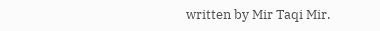written by Mir Taqi Mir.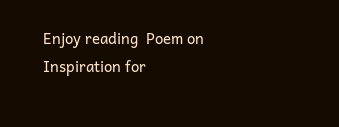Enjoy reading  Poem on Inspiration for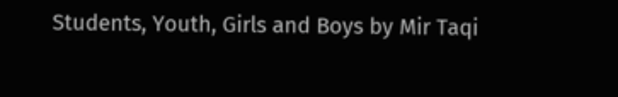Students, Youth, Girls and Boys by Mir Taqi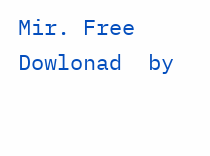Mir. Free Dowlonad  by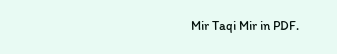Mir Taqi Mir in PDF.